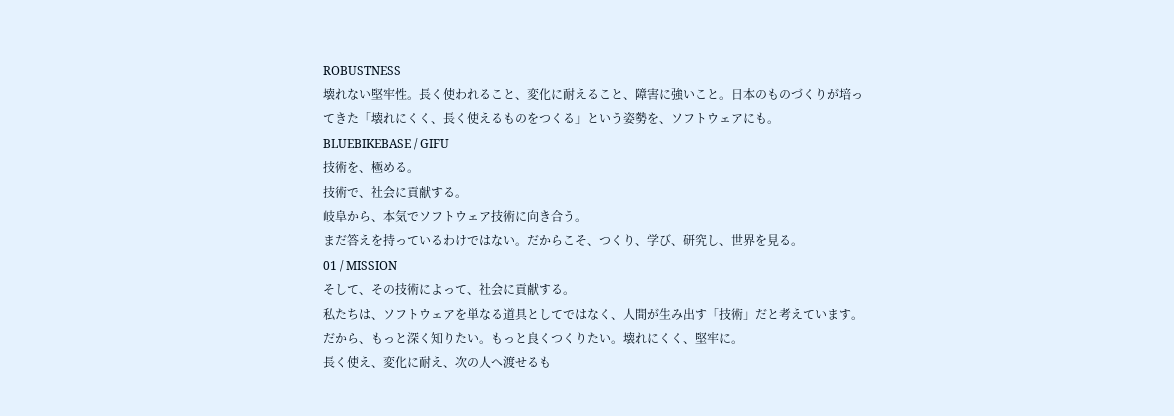ROBUSTNESS
壊れない堅牢性。長く使われること、変化に耐えること、障害に強いこと。日本のものづくりが培ってきた「壊れにくく、長く使えるものをつくる」という姿勢を、ソフトウェアにも。
BLUEBIKEBASE / GIFU
技術を、極める。
技術で、社会に貢献する。
岐阜から、本気でソフトウェア技術に向き合う。
まだ答えを持っているわけではない。だからこそ、つくり、学び、研究し、世界を見る。
01 / MISSION
そして、その技術によって、社会に貢献する。
私たちは、ソフトウェアを単なる道具としてではなく、人間が生み出す「技術」だと考えています。
だから、もっと深く知りたい。もっと良くつくりたい。壊れにくく、堅牢に。
長く使え、変化に耐え、次の人へ渡せるも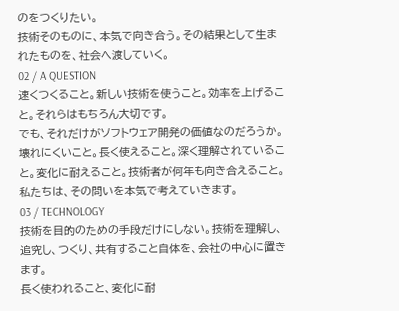のをつくりたい。
技術そのものに、本気で向き合う。その結果として生まれたものを、社会へ渡していく。
02 / A QUESTION
速くつくること。新しい技術を使うこと。効率を上げること。それらはもちろん大切です。
でも、それだけがソフトウェア開発の価値なのだろうか。
壊れにくいこと。長く使えること。深く理解されていること。変化に耐えること。技術者が何年も向き合えること。
私たちは、その問いを本気で考えていきます。
03 / TECHNOLOGY
技術を目的のための手段だけにしない。技術を理解し、追究し、つくり、共有すること自体を、会社の中心に置きます。
長く使われること、変化に耐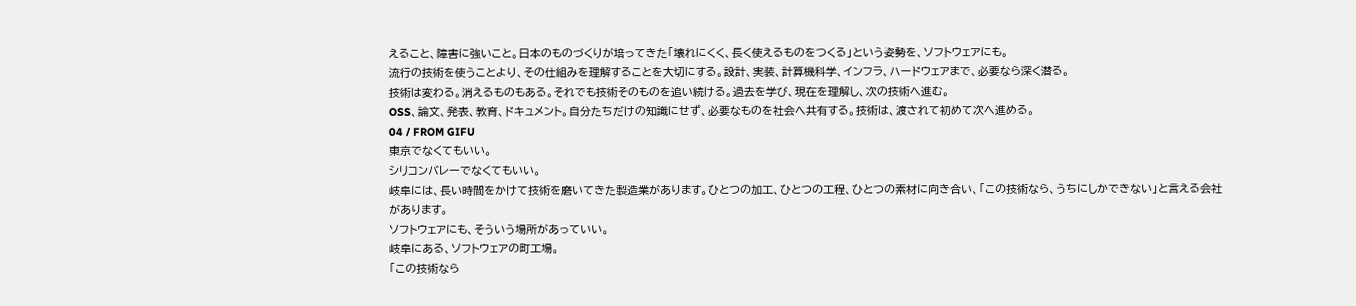えること、障害に強いこと。日本のものづくりが培ってきた「壊れにくく、長く使えるものをつくる」という姿勢を、ソフトウェアにも。
流行の技術を使うことより、その仕組みを理解することを大切にする。設計、実装、計算機科学、インフラ、ハードウェアまで、必要なら深く潜る。
技術は変わる。消えるものもある。それでも技術そのものを追い続ける。過去を学び、現在を理解し、次の技術へ進む。
OSS、論文、発表、教育、ドキュメント。自分たちだけの知識にせず、必要なものを社会へ共有する。技術は、渡されて初めて次へ進める。
04 / FROM GIFU
東京でなくてもいい。
シリコンバレーでなくてもいい。
岐阜には、長い時間をかけて技術を磨いてきた製造業があります。ひとつの加工、ひとつの工程、ひとつの素材に向き合い、「この技術なら、うちにしかできない」と言える会社があります。
ソフトウェアにも、そういう場所があっていい。
岐阜にある、ソフトウェアの町工場。
「この技術なら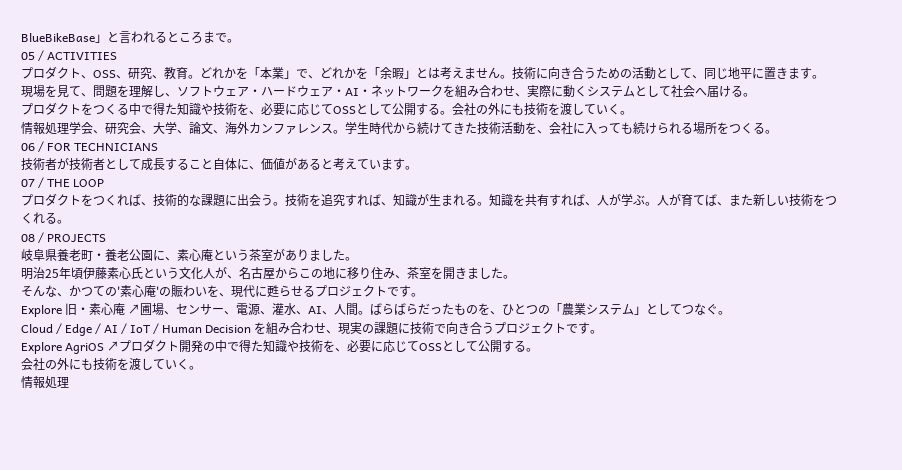BlueBikeBase」と言われるところまで。
05 / ACTIVITIES
プロダクト、OSS、研究、教育。どれかを「本業」で、どれかを「余暇」とは考えません。技術に向き合うための活動として、同じ地平に置きます。
現場を見て、問題を理解し、ソフトウェア・ハードウェア・AI・ネットワークを組み合わせ、実際に動くシステムとして社会へ届ける。
プロダクトをつくる中で得た知識や技術を、必要に応じてOSSとして公開する。会社の外にも技術を渡していく。
情報処理学会、研究会、大学、論文、海外カンファレンス。学生時代から続けてきた技術活動を、会社に入っても続けられる場所をつくる。
06 / FOR TECHNICIANS
技術者が技術者として成長すること自体に、価値があると考えています。
07 / THE LOOP
プロダクトをつくれば、技術的な課題に出会う。技術を追究すれば、知識が生まれる。知識を共有すれば、人が学ぶ。人が育てば、また新しい技術をつくれる。
08 / PROJECTS
岐阜県養老町・養老公園に、素心庵という茶室がありました。
明治25年頃伊藤素心氏という文化人が、名古屋からこの地に移り住み、茶室を開きました。
そんな、かつての'素心庵'の賑わいを、現代に甦らせるプロジェクトです。
Explore 旧・素心庵 ↗圃場、センサー、電源、灌水、AI、人間。ばらばらだったものを、ひとつの「農業システム」としてつなぐ。
Cloud / Edge / AI / IoT / Human Decision を組み合わせ、現実の課題に技術で向き合うプロジェクトです。
Explore AgriOS ↗プロダクト開発の中で得た知識や技術を、必要に応じてOSSとして公開する。
会社の外にも技術を渡していく。
情報処理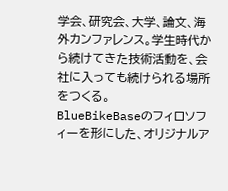学会、研究会、大学、論文、海外カンファレンス。学生時代から続けてきた技術活動を、会社に入っても続けられる場所をつくる。
BlueBikeBaseのフィロソフィーを形にした、オリジナルア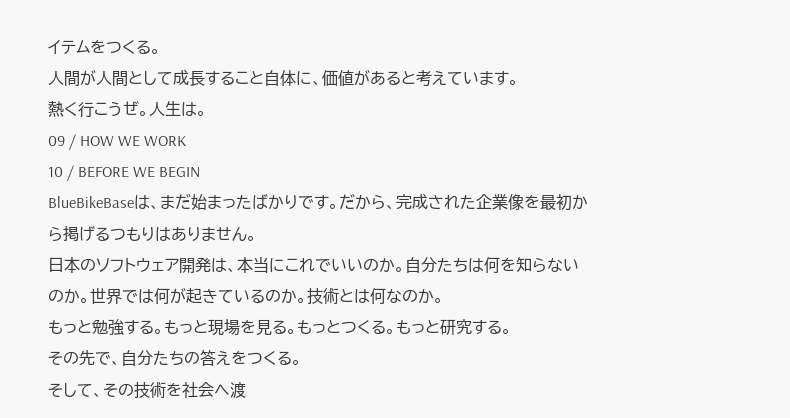イテムをつくる。
人間が人間として成長すること自体に、価値があると考えています。
熱く行こうぜ。人生は。
09 / HOW WE WORK
10 / BEFORE WE BEGIN
BlueBikeBaseは、まだ始まったばかりです。だから、完成された企業像を最初から掲げるつもりはありません。
日本のソフトウェア開発は、本当にこれでいいのか。自分たちは何を知らないのか。世界では何が起きているのか。技術とは何なのか。
もっと勉強する。もっと現場を見る。もっとつくる。もっと研究する。
その先で、自分たちの答えをつくる。
そして、その技術を社会へ渡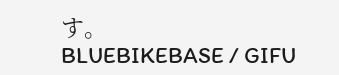す。
BLUEBIKEBASE / GIFU